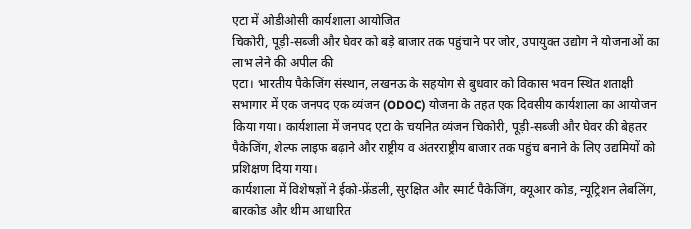एटा में ओडीओसी कार्यशाला आयोजित
चिकोरी, पूड़ी-सब्जी और घेवर को बड़े बाजार तक पहुंचाने पर जोर, उपायुक्त उद्योग ने योजनाओं का लाभ लेने की अपील की
एटा। भारतीय पैकेजिंग संस्थान, लखनऊ के सहयोग से बुधवार को विकास भवन स्थित शताक्षी सभागार में एक जनपद एक व्यंजन (ODOC) योजना के तहत एक दिवसीय कार्यशाला का आयोजन किया गया। कार्यशाला में जनपद एटा के चयनित व्यंजन चिकोरी, पूड़ी-सब्जी और घेवर की बेहतर पैकेजिंग, शेल्फ लाइफ बढ़ाने और राष्ट्रीय व अंतरराष्ट्रीय बाजार तक पहुंच बनाने के लिए उद्यमियों को प्रशिक्षण दिया गया।
कार्यशाला में विशेषज्ञों ने ईको-फ्रेंडली, सुरक्षित और स्मार्ट पैकेजिंग, क्यूआर कोड, न्यूट्रिशन लेबलिंग, बारकोड और थीम आधारित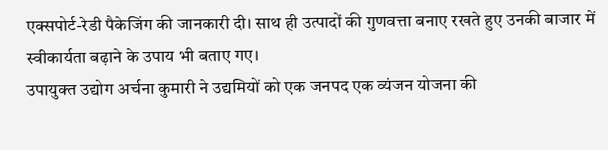एक्सपोर्ट-रेडी पैकेजिंग की जानकारी दी। साथ ही उत्पादों की गुणवत्ता बनाए रखते हुए उनकी बाजार में स्वीकार्यता बढ़ाने के उपाय भी बताए गए।
उपायुक्त उद्योग अर्चना कुमारी ने उद्यमियों को एक जनपद एक व्यंजन योजना की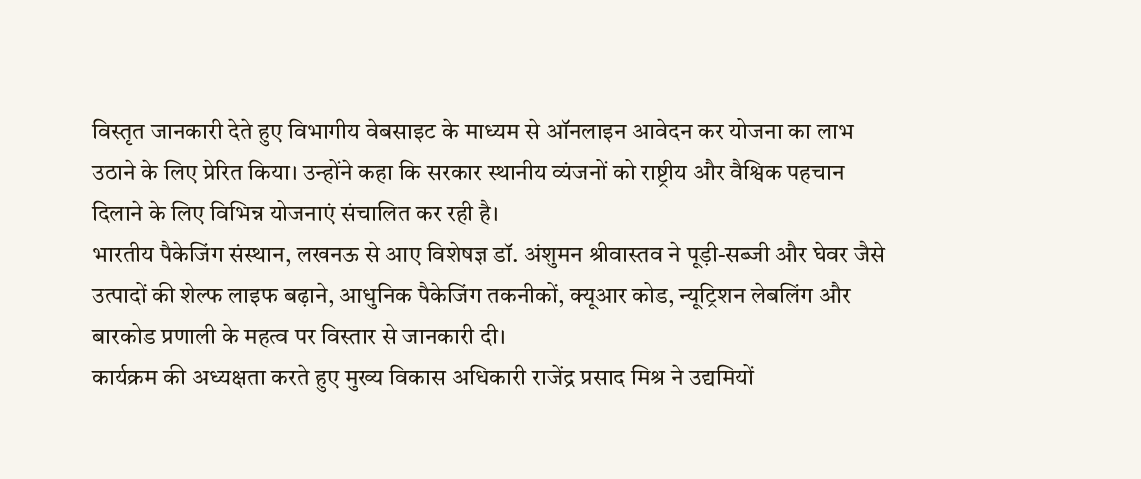विस्तृत जानकारी देते हुए विभागीय वेबसाइट के माध्यम से ऑनलाइन आवेदन कर योजना का लाभ उठाने के लिए प्रेरित किया। उन्होंने कहा कि सरकार स्थानीय व्यंजनों को राष्ट्रीय और वैश्विक पहचान दिलाने के लिए विभिन्न योजनाएं संचालित कर रही है।
भारतीय पैकेजिंग संस्थान, लखनऊ से आए विशेषज्ञ डॉ. अंशुमन श्रीवास्तव ने पूड़ी-सब्जी और घेवर जैसे उत्पादों की शेल्फ लाइफ बढ़ाने, आधुनिक पैकेजिंग तकनीकों, क्यूआर कोड, न्यूट्रिशन लेबलिंग और बारकोड प्रणाली के महत्व पर विस्तार से जानकारी दी।
कार्यक्रम की अध्यक्षता करते हुए मुख्य विकास अधिकारी राजेंद्र प्रसाद मिश्र ने उद्यमियों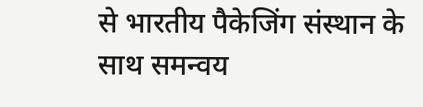से भारतीय पैकेजिंग संस्थान के साथ समन्वय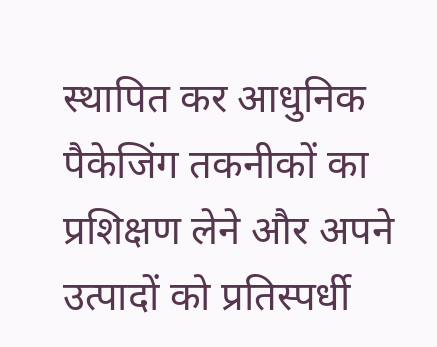स्थापित कर आधुनिक पैकेजिंग तकनीकों का प्रशिक्षण लेने और अपने उत्पादों को प्रतिस्पर्धी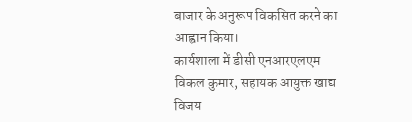बाजार के अनुरूप विकसित करने का आह्वान किया।
कार्यशाला में डीसी एनआरएलएम विकल कुमार, सहायक आयुक्त खाद्य विजय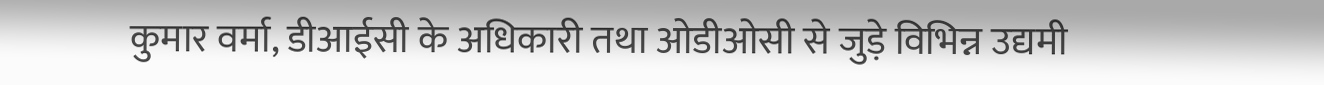कुमार वर्मा, डीआईसी के अधिकारी तथा ओडीओसी से जुड़े विभिन्न उद्यमी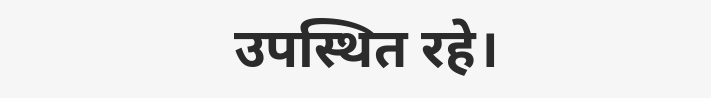उपस्थित रहे।